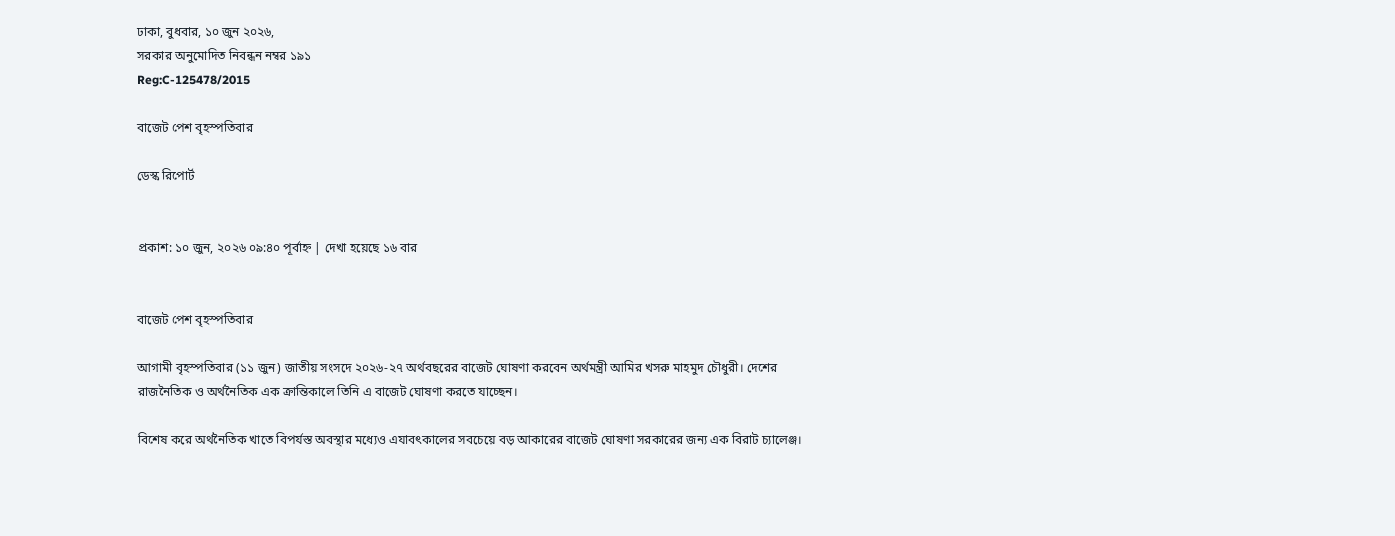ঢাকা, বুধবার, ১০ জুন ২০২৬,
সরকার অনুমোদিত নিবন্ধন নম্বর ১৯১
Reg:C-125478/2015

বাজেট পেশ বৃহস্পতিবার

ডেস্ক রিপোর্ট


প্রকাশ: ১০ জুন, ২০২৬ ০৯:৪০ পূর্বাহ্ন | দেখা হয়েছে ১৬ বার


বাজেট পেশ বৃহস্পতিবার

আগামী বৃহস্পতিবার (১১ জুন) জাতীয় সংসদে ২০২৬-২৭ অর্থবছরের বাজেট ঘোষণা করবেন অর্থমন্ত্রী আমির খসরু মাহমুদ চৌধুরী। দেশের রাজনৈতিক ও অর্থনৈতিক এক ক্রান্তিকালে তিনি এ বাজেট ঘোষণা করতে যাচ্ছেন।

বিশেষ করে অর্থনৈতিক খাতে বিপর্যস্ত অবস্থার মধ্যেও এযাবৎকালের সবচেয়ে বড় আকারের বাজেট ঘোষণা সরকারের জন্য এক বিরাট চ্যালেঞ্জ।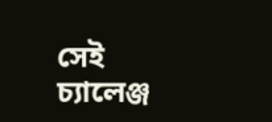সেই চ্যালেঞ্জ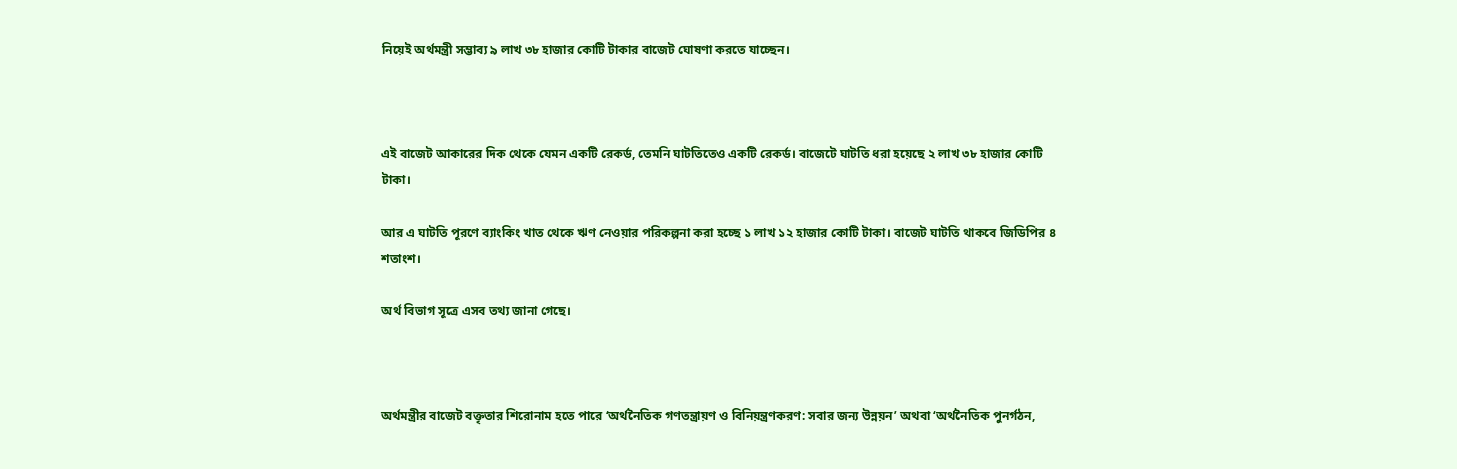নিয়েই অর্থমন্ত্রী সম্ভাব্য ৯ লাখ ৩৮ হাজার কোটি টাকার বাজেট ঘোষণা করতে যাচ্ছেন।



এই বাজেট আকারের দিক থেকে যেমন একটি রেকর্ড, তেমনি ঘাটতিতেও একটি রেকর্ড। বাজেটে ঘাটতি ধরা হয়েছে ২ লাখ ৩৮ হাজার কোটি টাকা।

আর এ ঘাটতি পূরণে ব্যাংকিং খাত থেকে ঋণ নেওয়ার পরিকল্পনা করা হচ্ছে ১ লাখ ১২ হাজার কোটি টাকা। বাজেট ঘাটতি থাকবে জিডিপির ৪ শতাংশ।

অর্থ বিভাগ সূত্রে এসব তথ্য জানা গেছে।



অর্থমন্ত্রীর বাজেট বক্তৃতার শিরোনাম হতে পারে ‘অর্থনৈতিক গণতন্ত্রায়ণ ও বিনিয়ন্ত্রণকরণ: সবার জন্য উন্নয়ন’ অথবা ‘অর্থনৈতিক পুনর্গঠন,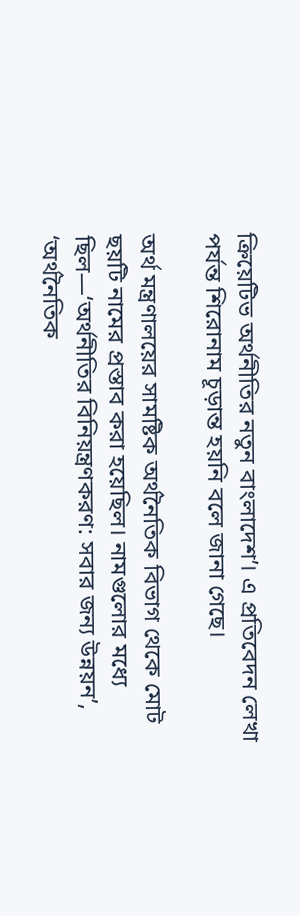ক্রিয়েটিভ অর্থনীতির নতুন বাংলাদেশ’। এ প্রতিবেদন লেখা পর্যন্ত শিরোনাম চূড়ান্ত হয়নি বলে জানা গেছে।

অর্থ মন্ত্রণালয়ের সামষ্টিক অর্থনৈতিক বিভাগ থেকে মোট ছয়টি নামের প্রস্তাব করা হয়েছিল। নামগুলোর মধ্যে ছিল—‘অর্থনীতির বিনিয়ন্ত্রণকরণ: সবার জন্য উন্নয়ন’, ‘অর্থনৈতিক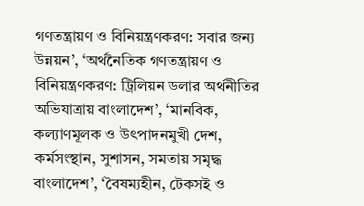গণতন্ত্রায়ণ ও বিনিয়ন্ত্রণকরণ: সবার জন্য উন্নয়ন’, ‘অর্থনৈতিক গণতন্ত্রায়ণ ও বিনিয়ন্ত্রণকরণ: ট্রিলিয়ন ডলার অর্থনীতির অভিযাত্রায় বাংলাদেশ’, ‘মানবিক, কল্যাণমূলক ও উৎপাদনমুখী দেশ, কর্মসংস্থান, সুশাসন, সমতায় সমৃদ্ধ বাংলাদেশ’, ‘বৈষম্যহীন, টেকসই ও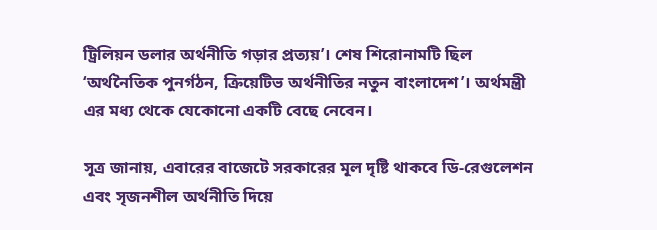ট্রিলিয়ন ডলার অর্থনীতি গড়ার প্রত্যয়’। শেষ শিরোনামটি ছিল ‘অর্থনৈতিক পুনর্গঠন, ক্রিয়েটিভ অর্থনীতির নতুন বাংলাদেশ’। অর্থমন্ত্রী এর মধ্য থেকে যেকোনো একটি বেছে নেবেন।

সূত্র জানায়, এবারের বাজেটে সরকারের মূল দৃষ্টি থাকবে ডি-রেগুলেশন এবং সৃজনশীল অর্থনীতি দিয়ে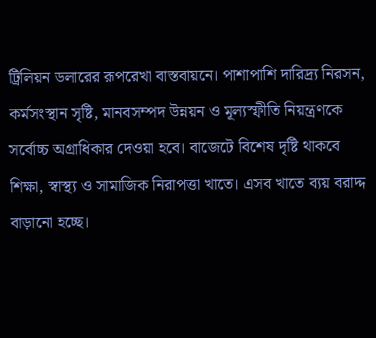ট্রিলিয়ন ডলারের রূপরেখা বাস্তবায়নে। পাশাপাশি দারিদ্র্য নিরসন, কর্মসংস্থান সৃষ্টি, মানবসম্পদ উন্নয়ন ও মূল্যস্ফীতি নিয়ন্ত্রণকে সর্বোচ্চ অগ্রাধিকার দেওয়া হবে। বাজেটে বিশেষ দৃষ্টি থাকবে শিক্ষা, স্বাস্থ্য ও সামাজিক নিরাপত্তা খাতে। এসব খাতে ব্যয় বরাদ্দ বাড়ানো হচ্ছে।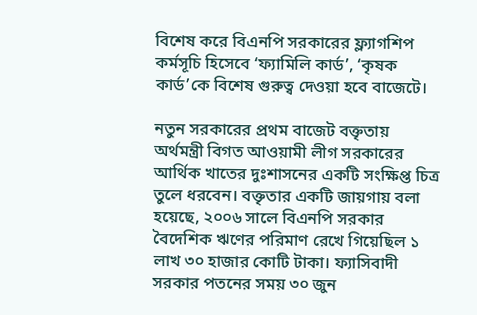বিশেষ করে বিএনপি সরকারের ফ্ল্যাগশিপ কর্মসূচি হিসেবে ‘ফ্যামিলি কার্ড’, ‘কৃষক কার্ড’কে বিশেষ গুরুত্ব দেওয়া হবে বাজেটে।

নতুন সরকারের প্রথম বাজেট বক্তৃতায় অর্থমন্ত্রী বিগত আওয়ামী লীগ সরকারের আর্থিক খাতের দুঃশাসনের একটি সংক্ষিপ্ত চিত্র তুলে ধরবেন। বক্তৃতার একটি জায়গায় বলা হয়েছে, ২০০৬ সালে বিএনপি সরকার বৈদেশিক ঋণের পরিমাণ রেখে গিয়েছিল ১ লাখ ৩০ হাজার কোটি টাকা। ফ্যাসিবাদী সরকার পতনের সময় ৩০ জুন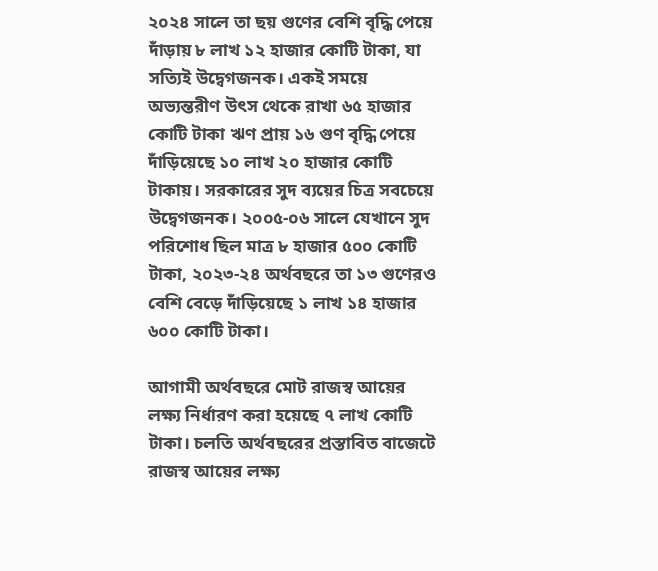২০২৪ সালে তা ছয় গুণের বেশি বৃদ্ধি পেয়ে দাঁড়ায় ৮ লাখ ১২ হাজার কোটি টাকা, যা সত্যিই উদ্বেগজনক। একই সময়ে অভ্যন্তরীণ উৎস থেকে রাখা ৬৫ হাজার কোটি টাকা ঋণ প্রায় ১৬ গুণ বৃদ্ধি পেয়ে দাঁড়িয়েছে ১০ লাখ ২০ হাজার কোটি টাকায়। সরকারের সুদ ব্যয়ের চিত্র সবচেয়ে উদ্বেগজনক। ২০০৫-০৬ সালে যেখানে সুদ পরিশোধ ছিল মাত্র ৮ হাজার ৫০০ কোটি টাকা, ২০২৩-২৪ অর্থবছরে তা ১৩ গুণেরও বেশি বেড়ে দাঁড়িয়েছে ১ লাখ ১৪ হাজার ৬০০ কোটি টাকা।

আগামী অর্থবছরে মোট রাজস্ব আয়ের লক্ষ্য নির্ধারণ করা হয়েছে ৭ লাখ কোটি টাকা। চলতি অর্থবছরের প্রস্তাবিত বাজেটে রাজস্ব আয়ের লক্ষ্য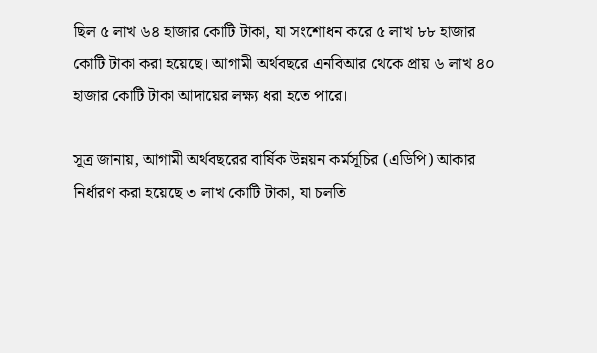ছিল ৫ লাখ ৬৪ হাজার কোটি টাকা, যা সংশোধন করে ৫ লাখ ৮৮ হাজার কোটি টাকা করা হয়েছে। আগামী অর্থবছরে এনবিআর থেকে প্রায় ৬ লাখ ৪০ হাজার কোটি টাকা আদায়ের লক্ষ্য ধরা হতে পারে।

সূত্র জানায়, আগামী অর্থবছরের বার্ষিক উন্নয়ন কর্মসূচির (এডিপি) আকার নির্ধারণ করা হয়েছে ৩ লাখ কোটি টাকা, যা চলতি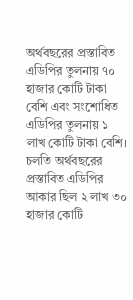অর্থবছরের প্রস্তাবিত এডিপির তুলনায় ৭০ হাজার কোটি টাকা বেশি এবং সংশোধিত এডিপির তুলনায় ১ লাখ কোটি টাকা বেশি। চলতি অর্থবছরের প্রস্তাবিত এডিপির আকার ছিল ২ লাখ ৩০ হাজার কোটি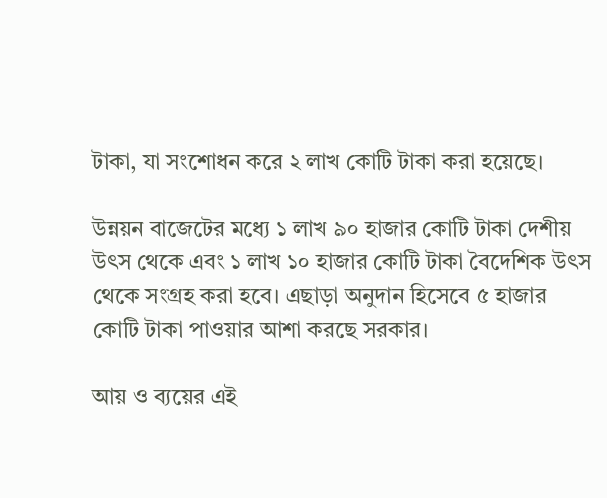টাকা, যা সংশোধন করে ২ লাখ কোটি টাকা করা হয়েছে।

উন্নয়ন বাজেটের মধ্যে ১ লাখ ৯০ হাজার কোটি টাকা দেশীয় উৎস থেকে এবং ১ লাখ ১০ হাজার কোটি টাকা বৈদেশিক উৎস থেকে সংগ্রহ করা হবে। এছাড়া অনুদান হিসেবে ৫ হাজার কোটি টাকা পাওয়ার আশা করছে সরকার।

আয় ও ব্যয়ের এই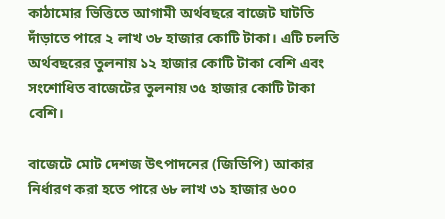কাঠামোর ভিত্তিতে আগামী অর্থবছরে বাজেট ঘাটতি দাঁড়াতে পারে ২ লাখ ৩৮ হাজার কোটি টাকা। এটি চলতি অর্থবছরের তুলনায় ১২ হাজার কোটি টাকা বেশি এবং সংশোধিত বাজেটের তুলনায় ৩৫ হাজার কোটি টাকা বেশি।

বাজেটে মোট দেশজ উৎপাদনের (জিডিপি) আকার নির্ধারণ করা হতে পারে ৬৮ লাখ ৩১ হাজার ৬০০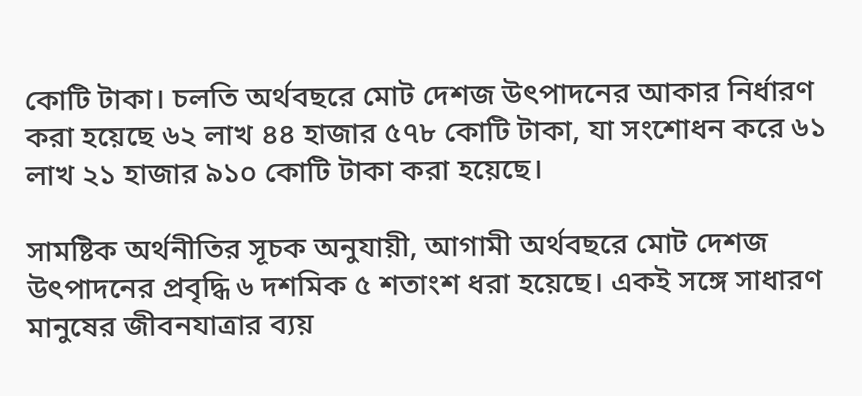কোটি টাকা। চলতি অর্থবছরে মোট দেশজ উৎপাদনের আকার নির্ধারণ করা হয়েছে ৬২ লাখ ৪৪ হাজার ৫৭৮ কোটি টাকা, যা সংশোধন করে ৬১ লাখ ২১ হাজার ৯১০ কোটি টাকা করা হয়েছে।

সামষ্টিক অর্থনীতির সূচক অনুযায়ী, আগামী অর্থবছরে মোট দেশজ উৎপাদনের প্রবৃদ্ধি ৬ দশমিক ৫ শতাংশ ধরা হয়েছে। একই সঙ্গে সাধারণ মানুষের জীবনযাত্রার ব্যয়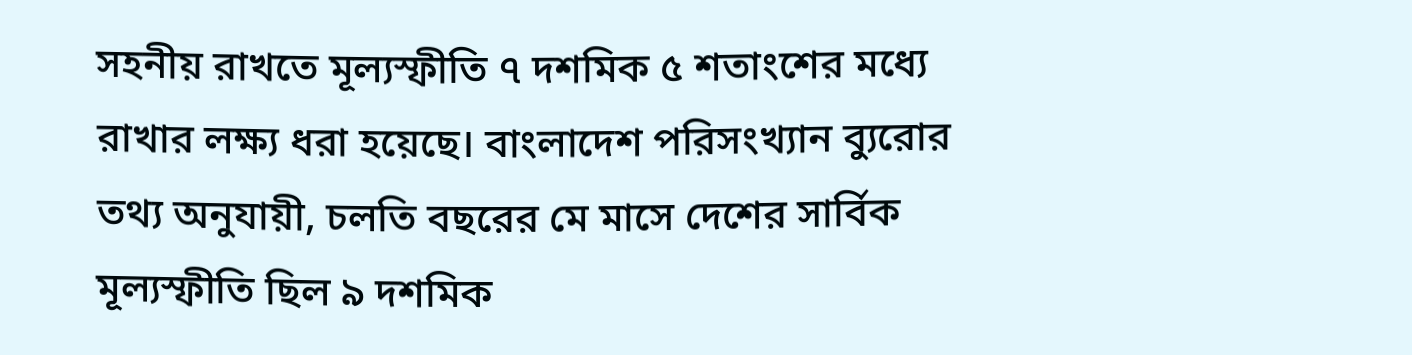সহনীয় রাখতে মূল্যস্ফীতি ৭ দশমিক ৫ শতাংশের মধ্যে রাখার লক্ষ্য ধরা হয়েছে। বাংলাদেশ পরিসংখ্যান ব্যুরোর তথ্য অনুযায়ী, চলতি বছরের মে মাসে দেশের সার্বিক মূল্যস্ফীতি ছিল ৯ দশমিক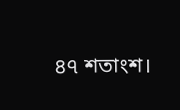৪৭ শতাংশ।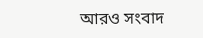আরও সংবাদ